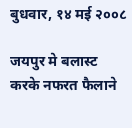बुधवार, १४ मई २००८

जयपुर मे बलास्ट करके नफरत फैलाने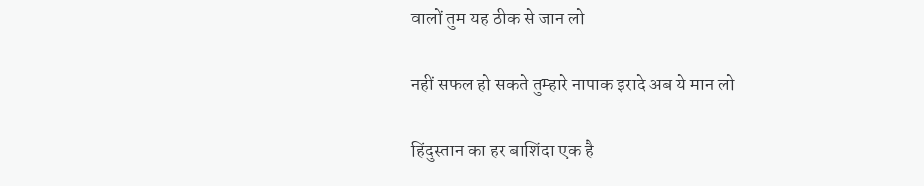वालों तुम यह ठीक से जान लो

नहीं सफल हो सकते तुम्हारे नापाक इरादे अब ये मान लो

हिंदुस्तान का हर बाशिंदा एक है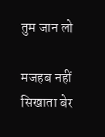तुम जान लो

मजहब नहीं सिखाता बेर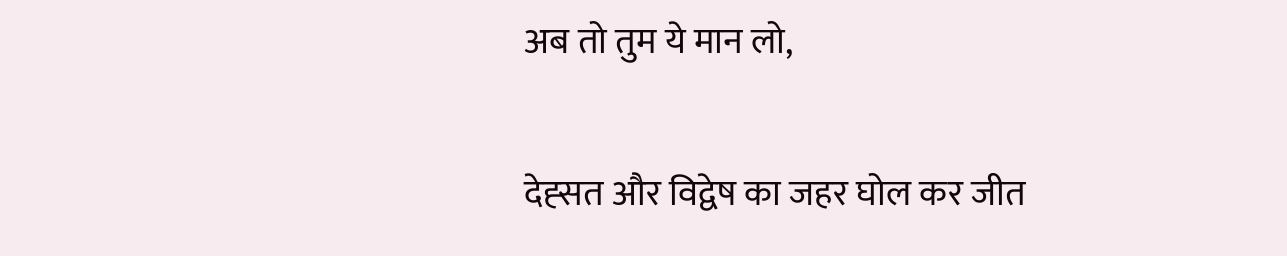अब तो तुम ये मान लो,

देह्सत और विद्वेष का जहर घोल कर जीत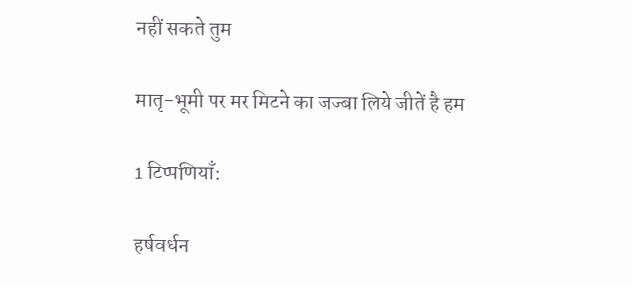नहीं सकते तुम

मातृ-भूमी पर मर मिटने का जज्बा लिये जीतें है हम

1 टिप्पणियाँ:

हर्षवर्धन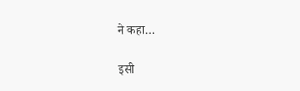ने कहा…

इसी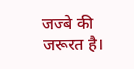जज्बे की जरूरत है।